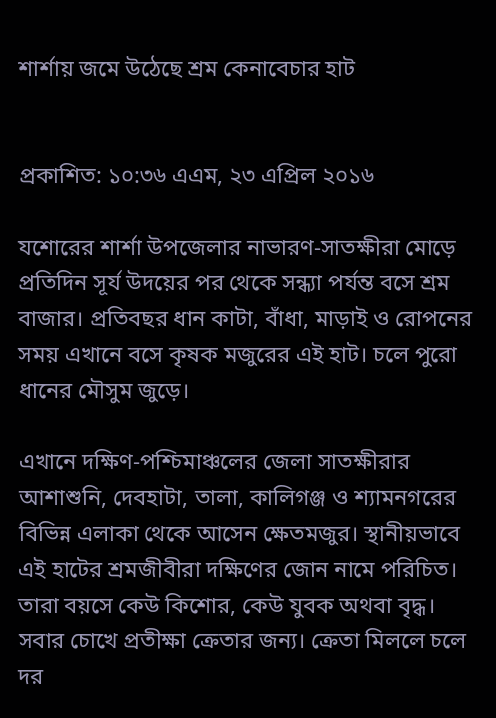শার্শায় জমে উঠেছে শ্রম কেনাবেচার হাট


প্রকাশিত: ১০:৩৬ এএম, ২৩ এপ্রিল ২০১৬

যশোরের শার্শা উপজেলার নাভারণ-সাতক্ষীরা মোড়ে প্রতিদিন সূর্য উদয়ের পর থেকে সন্ধ্যা পর্যন্ত বসে শ্রম বাজার। প্রতিবছর ধান কাটা, বাঁধা, মাড়াই ও রোপনের সময় এখানে বসে কৃষক মজুরের এই হাট। চলে পুরো ধানের মৌসুম জুড়ে।

এখানে দক্ষিণ-পশ্চিমাঞ্চলের জেলা সাতক্ষীরার আশাশুনি, দেবহাটা, তালা, কালিগঞ্জ ও শ্যামনগরের বিভিন্ন এলাকা থেকে আসেন ক্ষেতমজুর। স্থানীয়ভাবে এই হাটের শ্রমজীবীরা দক্ষিণের জোন নামে পরিচিত। তারা বয়সে কেউ কিশোর, কেউ যুবক অথবা বৃদ্ধ। সবার চোখে প্রতীক্ষা ক্রেতার জন্য। ক্রেতা মিললে চলে দর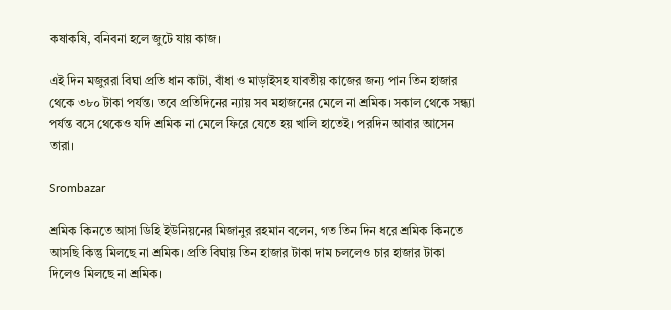কষাকষি, বনিবনা হলে জুটে যায় কাজ।

এই দিন মজুররা বিঘা প্রতি ধান কাটা, বাঁধা ও মাড়াইসহ যাবতীয় কাজের জন্য পান তিন হাজার থেকে ৩৮০ টাকা পর্যন্ত। তবে প্রতিদিনের ন্যায় সব মহাজনের মেলে না শ্রমিক। সকাল থেকে সন্ধ্যা পর্যন্ত বসে থেকেও যদি শ্রমিক না মেলে ফিরে যেতে হয় খালি হাতেই। পরদিন আবার আসেন তারা।

Srombazar

শ্রমিক কিনতে আসা ডিহি ইউনিয়নের মিজানুর রহমান বলেন, গত তিন দিন ধরে শ্রমিক কিনতে আসছি কিন্তু মিলছে না শ্রমিক। প্রতি বিঘায় তিন হাজার টাকা দাম চললেও চার হাজার টাকা দিলেও মিলছে না শ্রমিক।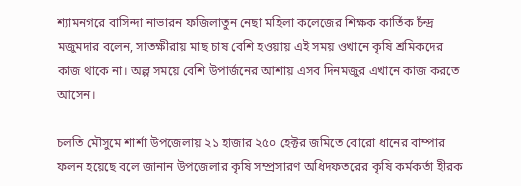শ্যামনগরে বাসিন্দা নাভারন ফজিলাতুন নেছা মহিলা কলেজের শিক্ষক কার্তিক চঁন্দ্র মজুমদার বলেন, সাতক্ষীরায় মাছ চাষ বেশি হওয়ায় এই সময় ওখানে কৃষি শ্রমিকদের কাজ থাকে না। অল্প সময়ে বেশি উপার্জনের আশায় এসব দিনমজুর এখানে কাজ করতে আসেন।

চলতি মৌসুমে শার্শা উপজেলায় ২১ হাজার ২৫০ হেক্টর জমিতে বোরো ধানের বাম্পার ফলন হয়েছে বলে জানান উপজেলার কৃষি সম্প্রসারণ অধিদফতরের কৃষি কর্মকর্তা হীরক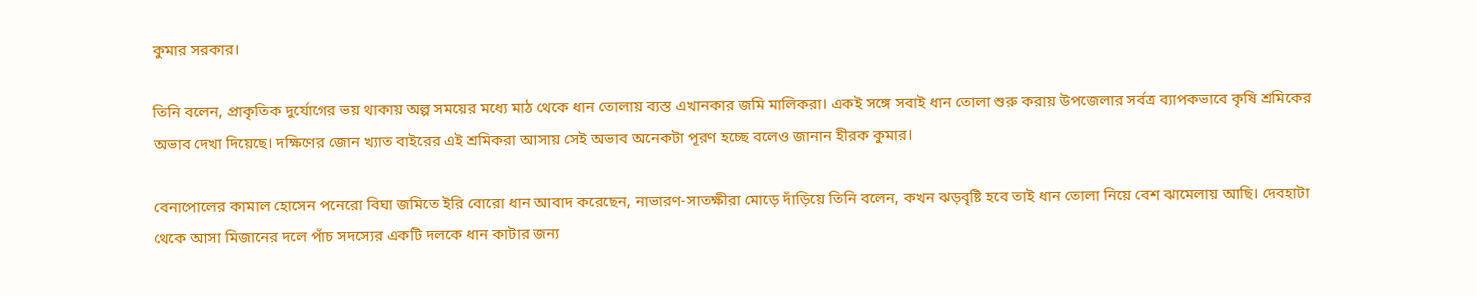কুমার সরকার।

তিনি বলেন, প্রাকৃতিক দুর্যোগের ভয় থাকায় অল্প সময়ের মধ্যে মাঠ থেকে ধান তোলায় ব্যস্ত এখানকার জমি মালিকরা। একই সঙ্গে সবাই ধান তোলা শুরু করায় উপজেলার সর্বত্র ব্যাপকভাবে কৃষি শ্রমিকের অভাব দেখা দিয়েছে। দক্ষিণের জোন খ্যাত বাইরের এই শ্রমিকরা আসায় সেই অভাব অনেকটা পূরণ হচ্ছে বলেও জানান হীরক কুমার।

বেনাপোলের কামাল হোসেন পনেরো বিঘা জমিতে ইরি বোরো ধান আবাদ করেছেন, নাভারণ-সাতক্ষীরা মোড়ে দাঁড়িয়ে তিনি বলেন, কখন ঝড়বৃষ্টি হবে তাই ধান তোলা নিয়ে বেশ ঝামেলায় আছি। দেবহাটা থেকে আসা মিজানের দলে পাঁচ সদস্যের একটি দলকে ধান কাটার জন্য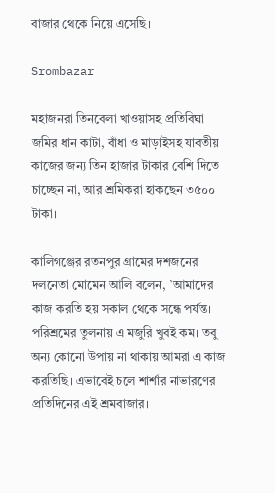বাজার থেকে নিয়ে এসেছি।

Srombazar

মহাজনরা তিনবেলা খাওয়াসহ প্রতিবিঘা জমির ধান কাটা, বাঁধা ও মাড়াইসহ যাবতীয় কাজের জন্য তিন হাজার টাকার বেশি দিতে চাচ্ছেন না, আর শ্রমিকরা হাকছেন ৩৫০০ টাকা।

কালিগঞ্জের রতনপুর গ্রামের দশজনের দলনেতা মোমেন আলি বলেন, `আমাদের কাজ করতি হয় সকাল থেকে সন্ধে পর্যন্ত। পরিশ্রমের তুলনায় এ মজুরি খুবই কম। তবু অন্য কোনো উপায় না থাকায় আমরা এ কাজ করতিছি। এভাবেই চলে শার্শার নাভারণের প্রতিদিনের এই শ্রমবাজার।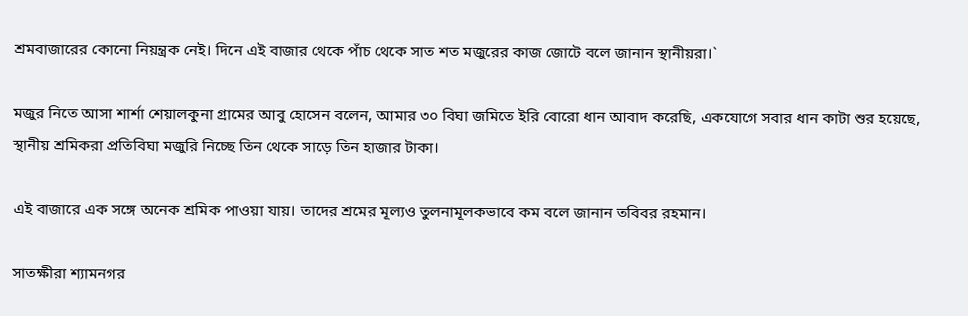শ্রমবাজারের কোনো নিয়ন্ত্রক নেই। দিনে এই বাজার থেকে পাঁচ থেকে সাত শত মজুরের কাজ জোটে বলে জানান স্থানীয়রা।`

মজুর নিতে আসা শার্শা শেয়ালকুনা গ্রামের আবু হোসেন বলেন, আমার ৩০ বিঘা জমিতে ইরি বোরো ধান আবাদ করেছি, একযোগে সবার ধান কাটা শুর হয়েছে, স্থানীয় শ্রমিকরা প্রতিবিঘা মজুরি নিচ্ছে তিন থেকে সাড়ে তিন হাজার টাকা।

এই বাজারে এক সঙ্গে অনেক শ্রমিক পাওয়া যায়। তাদের শ্রমের মূল্যও তুলনামূলকভাবে কম বলে জানান তবিবর রহমান।

সাতক্ষীরা শ্যামনগর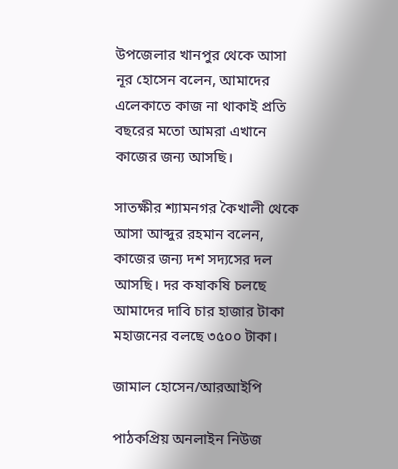উপজেলার খানপুর থেকে আসা নূর হোসেন বলেন, আমাদের এলেকাতে কাজ না থাকাই প্রতি বছরের মতো আমরা এখানে কাজের জন্য আসছি।

সাতক্ষীর শ্যামনগর কৈখালী থেকে আসা আব্দুর রহমান বলেন, কাজের জন্য দশ সদ্যসের দল আসছি। দর কষাকষি চলছে আমাদের দাবি চার হাজার টাকা মহাজনের বলছে ৩৫০০ টাকা।

জামাল হোসেন/আরআইপি

পাঠকপ্রিয় অনলাইন নিউজ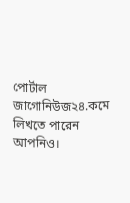পোর্টাল জাগোনিউজ২৪.কমে লিখতে পারেন আপনিও।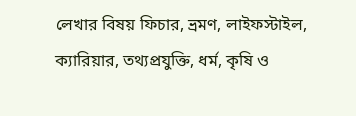লেখার বিষয় ফিচার, ভ্রমণ, লাইফস্টাইল, ক্যারিয়ার, তথ্যপ্রযুক্তি, ধর্ম, কৃষি ও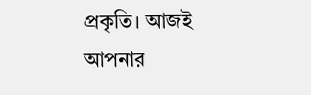প্রকৃতি। আজই আপনার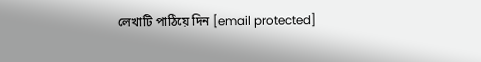লেখাটি পাঠিয়ে দিন [email protected]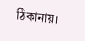ঠিকানায়।